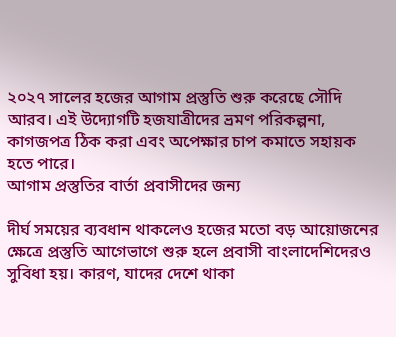২০২৭ সালের হজের আগাম প্রস্তুতি শুরু করেছে সৌদি আরব। এই উদ্যোগটি হজযাত্রীদের ভ্রমণ পরিকল্পনা, কাগজপত্র ঠিক করা এবং অপেক্ষার চাপ কমাতে সহায়ক হতে পারে।
আগাম প্রস্তুতির বার্তা প্রবাসীদের জন্য

দীর্ঘ সময়ের ব্যবধান থাকলেও হজের মতো বড় আয়োজনের ক্ষেত্রে প্রস্তুতি আগেভাগে শুরু হলে প্রবাসী বাংলাদেশিদেরও সুবিধা হয়। কারণ, যাদের দেশে থাকা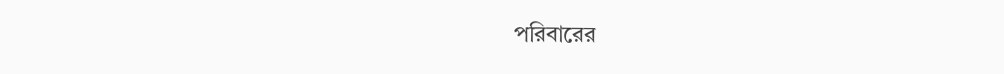পরিবারের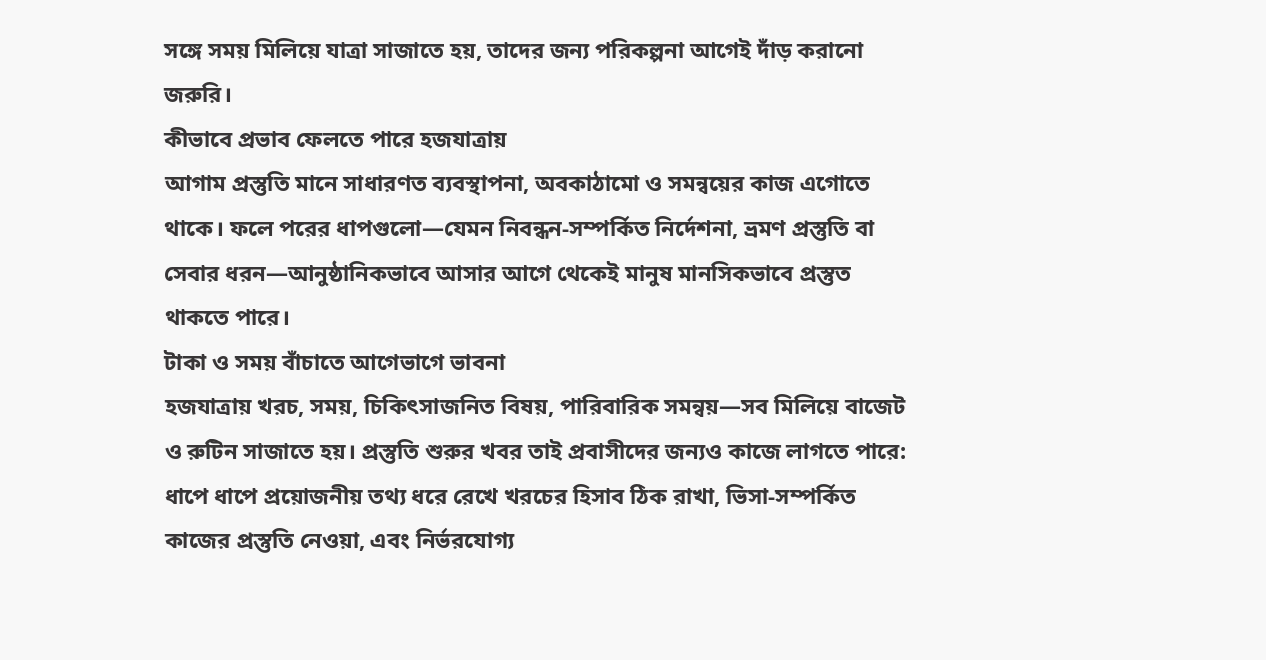সঙ্গে সময় মিলিয়ে যাত্রা সাজাতে হয়, তাদের জন্য পরিকল্পনা আগেই দাঁড় করানো জরুরি।
কীভাবে প্রভাব ফেলতে পারে হজযাত্রায়
আগাম প্রস্তুতি মানে সাধারণত ব্যবস্থাপনা, অবকাঠামো ও সমন্বয়ের কাজ এগোতে থাকে। ফলে পরের ধাপগুলো—যেমন নিবন্ধন-সম্পর্কিত নির্দেশনা, ভ্রমণ প্রস্তুতি বা সেবার ধরন—আনুষ্ঠানিকভাবে আসার আগে থেকেই মানুষ মানসিকভাবে প্রস্তুত থাকতে পারে।
টাকা ও সময় বাঁচাতে আগেভাগে ভাবনা
হজযাত্রায় খরচ, সময়, চিকিৎসাজনিত বিষয়, পারিবারিক সমন্বয়—সব মিলিয়ে বাজেট ও রুটিন সাজাতে হয়। প্রস্তুতি শুরুর খবর তাই প্রবাসীদের জন্যও কাজে লাগতে পারে: ধাপে ধাপে প্রয়োজনীয় তথ্য ধরে রেখে খরচের হিসাব ঠিক রাখা, ভিসা-সম্পর্কিত কাজের প্রস্তুতি নেওয়া, এবং নির্ভরযোগ্য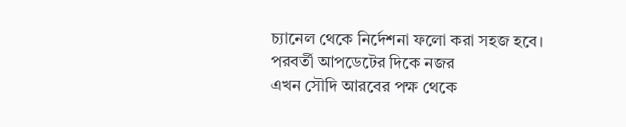চ্যানেল থেকে নির্দেশনা ফলো করা সহজ হবে।
পরবর্তী আপডেটের দিকে নজর
এখন সৌদি আরবের পক্ষ থেকে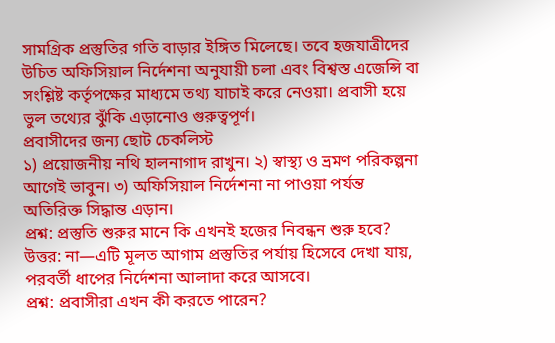সামগ্রিক প্রস্তুতির গতি বাড়ার ইঙ্গিত মিলেছে। তবে হজযাত্রীদের উচিত অফিসিয়াল নির্দেশনা অনুযায়ী চলা এবং বিশ্বস্ত এজেন্সি বা সংশ্লিষ্ট কর্তৃপক্ষের মাধ্যমে তথ্য যাচাই করে নেওয়া। প্রবাসী হয়ে ভুল তথ্যের ঝুঁকি এড়ানোও গুরুত্বপূর্ণ।
প্রবাসীদের জন্য ছোট চেকলিস্ট
১) প্রয়োজনীয় নথি হালনাগাদ রাখুন। ২) স্বাস্থ্য ও ভ্রমণ পরিকল্পনা আগেই ভাবুন। ৩) অফিসিয়াল নির্দেশনা না পাওয়া পর্যন্ত অতিরিক্ত সিদ্ধান্ত এড়ান।
প্রশ্ন: প্রস্তুতি শুরুর মানে কি এখনই হজের নিবন্ধন শুরু হবে?
উত্তর: না—এটি মূলত আগাম প্রস্তুতির পর্যায় হিসেবে দেখা যায়, পরবর্তী ধাপের নির্দেশনা আলাদা করে আসবে।
প্রশ্ন: প্রবাসীরা এখন কী করতে পারেন?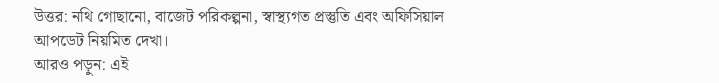উত্তর: নথি গোছানো, বাজেট পরিকল্পনা, স্বাস্থ্যগত প্রস্তুতি এবং অফিসিয়াল আপডেট নিয়মিত দেখা।
আরও পড়ুন: এই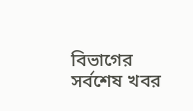বিভাগের সর্বশেষ খবর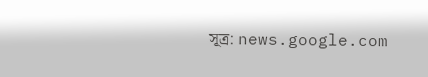সূত্র: news.google.com